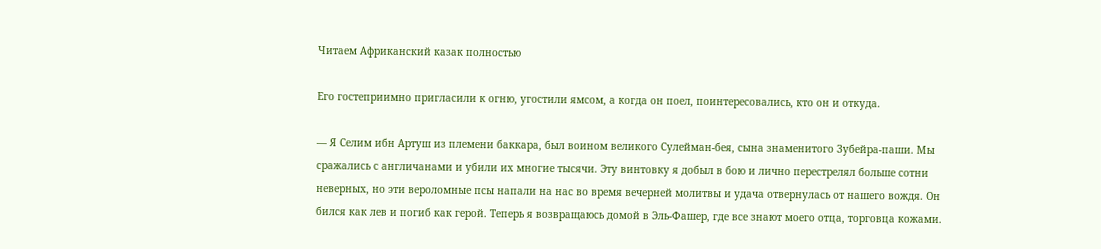Читаем Африканский казак полностью

Его гостеприимно пригласили к огню, угостили ямсом, а когда он поел, поинтересовались, кто он и откуда.

— Я Селим ибн Артуш из племени баккара, был воином великого Сулейман-бея, сына знаменитого Зубейра-паши. Мы сражались с англичанами и убили их многие тысячи. Эту винтовку я добыл в бою и лично перестрелял больше сотни неверных, но эти вероломные псы напали на нас во время вечерней молитвы и удача отвернулась от нашего вождя. Он бился как лев и погиб как герой. Теперь я возвращаюсь домой в Эль-Фашер, где все знают моего отца, торговца кожами.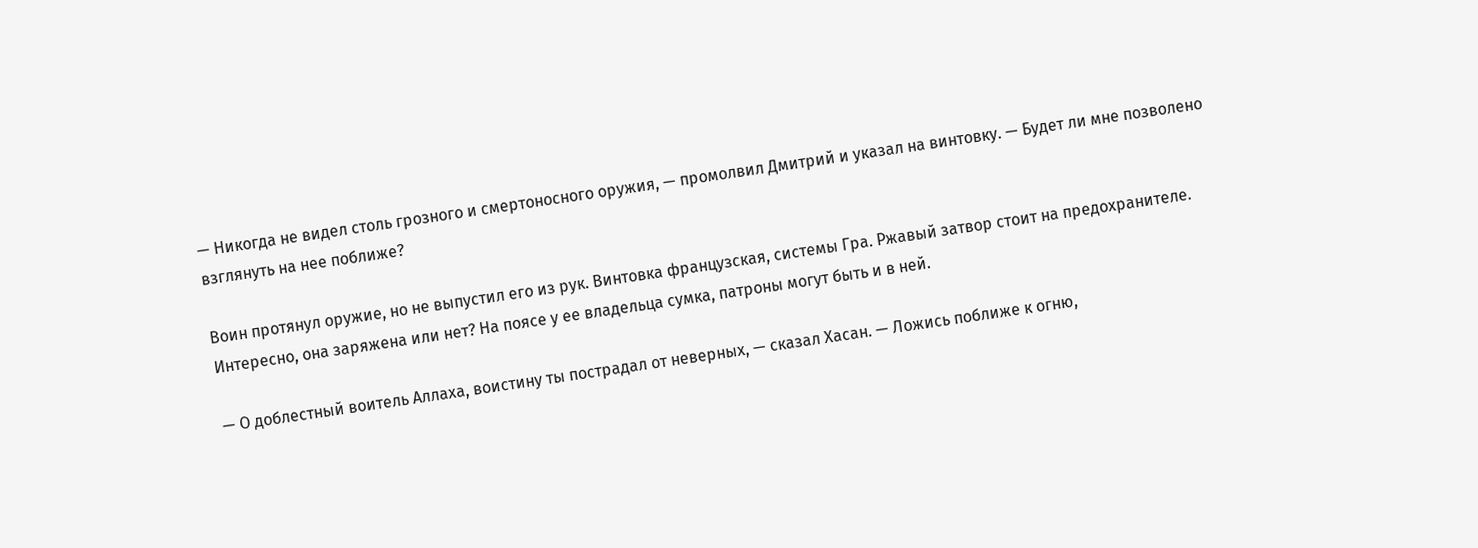— Никогда не видел столь грозного и смертоносного оружия, — промолвил Дмитрий и указал на винтовку. — Будет ли мне позволено взглянуть на нее поближе?

Воин протянул оружие, но не выпустил его из рук. Винтовка французская, системы Гра. Ржавый затвор стоит на предохранителе. Интересно, она заряжена или нет? На поясе у ее владельца сумка, патроны могут быть и в ней.

— О доблестный воитель Аллаха, воистину ты пострадал от неверных, — сказал Хасан. — Ложись поближе к огню,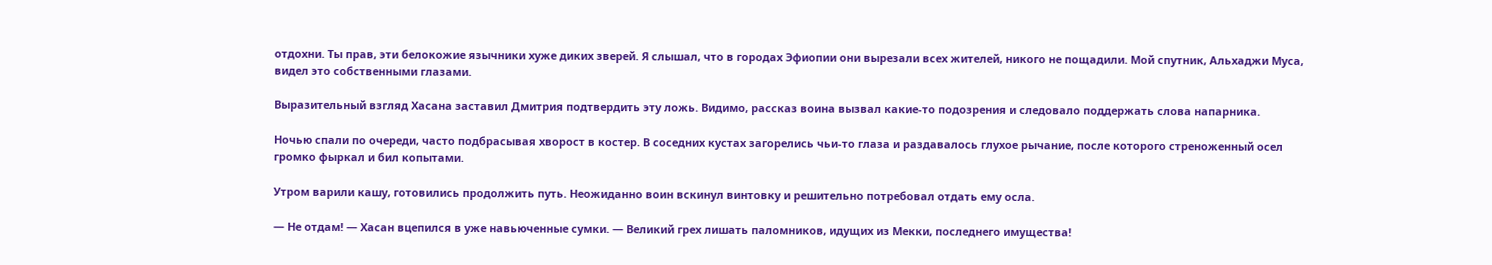отдохни. Ты прав, эти белокожие язычники хуже диких зверей. Я слышал, что в городах Эфиопии они вырезали всех жителей, никого не пощадили. Мой спутник, Альхаджи Муса, видел это собственными глазами.

Выразительный взгляд Хасана заставил Дмитрия подтвердить эту ложь. Видимо, рассказ воина вызвал какие-то подозрения и следовало поддержать слова напарника.

Ночью спали по очереди, часто подбрасывая хворост в костер. В соседних кустах загорелись чьи-то глаза и раздавалось глухое рычание, после которого стреноженный осел громко фыркал и бил копытами.

Утром варили кашу, готовились продолжить путь. Неожиданно воин вскинул винтовку и решительно потребовал отдать ему осла.

— Не отдам! — Хасан вцепился в уже навьюченные сумки. — Великий грех лишать паломников, идущих из Мекки, последнего имущества!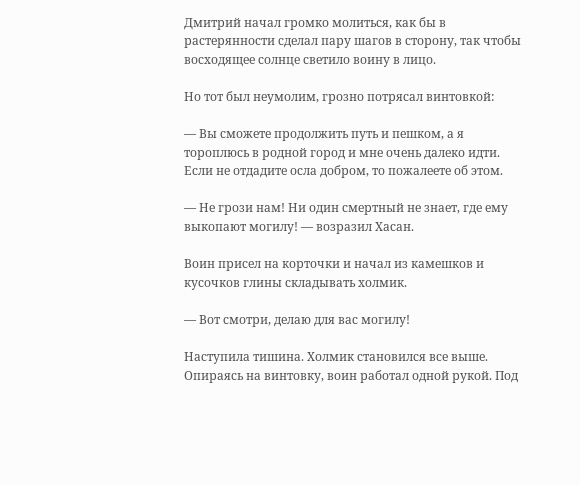Дмитрий начал громко молиться, как бы в растерянности сделал пару шагов в сторону, так чтобы восходящее солнце светило воину в лицо.

Но тот был неумолим, грозно потрясал винтовкой:

— Вы сможете продолжить путь и пешком, а я тороплюсь в родной город и мне очень далеко идти. Если не отдадите осла добром, то пожалеете об этом.

— Не грози нам! Ни один смертный не знает, где ему выкопают могилу! — возразил Хасан.

Воин присел на корточки и начал из камешков и кусочков глины складывать холмик.

— Вот смотри, делаю для вас могилу!

Наступила тишина. Холмик становился все выше. Опираясь на винтовку, воин работал одной рукой. Под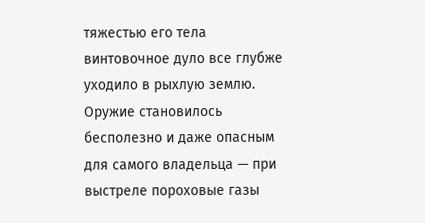тяжестью его тела винтовочное дуло все глубже уходило в рыхлую землю. Оружие становилось бесполезно и даже опасным для самого владельца — при выстреле пороховые газы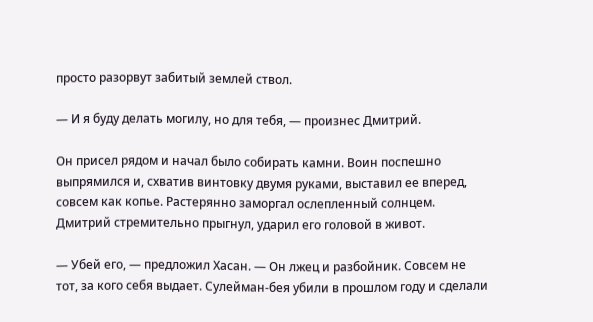просто разорвут забитый землей ствол.

— И я буду делать могилу, но для тебя, — произнес Дмитрий.

Он присел рядом и начал было собирать камни. Воин поспешно выпрямился и, схватив винтовку двумя руками, выставил ее вперед, совсем как копье. Растерянно заморгал ослепленный солнцем. Дмитрий стремительно прыгнул, ударил его головой в живот.

— Убей его, — предложил Хасан. — Он лжец и разбойник. Совсем не тот, за кого себя выдает. Сулейман-бея убили в прошлом году и сделали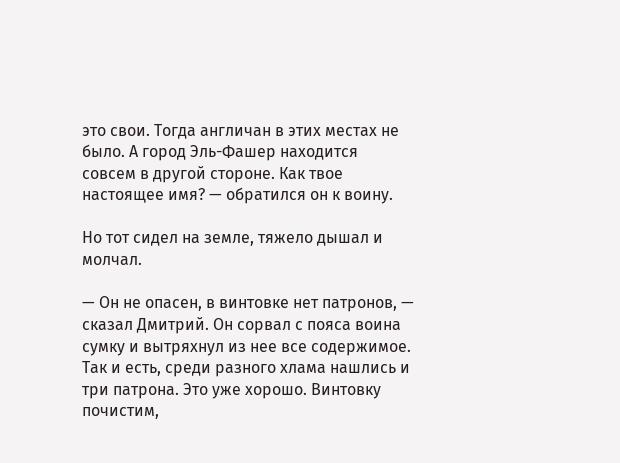это свои. Тогда англичан в этих местах не было. А город Эль-Фашер находится совсем в другой стороне. Как твое настоящее имя? — обратился он к воину.

Но тот сидел на земле, тяжело дышал и молчал.

— Он не опасен, в винтовке нет патронов, — сказал Дмитрий. Он сорвал с пояса воина сумку и вытряхнул из нее все содержимое. Так и есть, среди разного хлама нашлись и три патрона. Это уже хорошо. Винтовку почистим,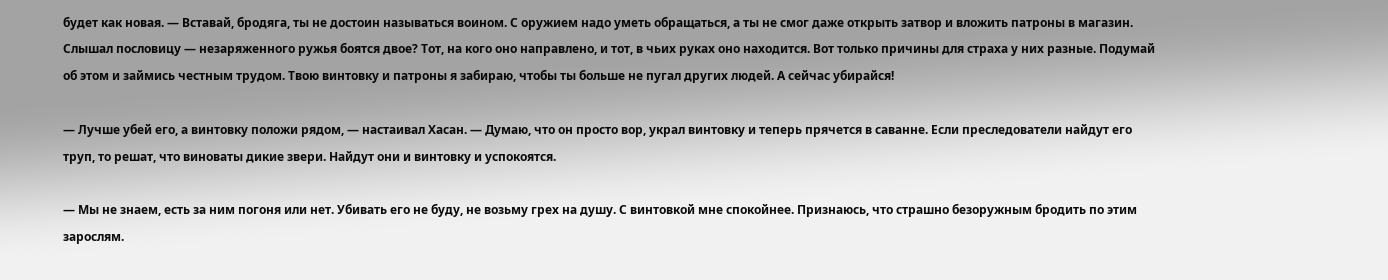будет как новая. — Вставай, бродяга, ты не достоин называться воином. С оружием надо уметь обращаться, а ты не смог даже открыть затвор и вложить патроны в магазин. Слышал пословицу — незаряженного ружья боятся двое? Тот, на кого оно направлено, и тот, в чьих руках оно находится. Вот только причины для страха у них разные. Подумай об этом и займись честным трудом. Твою винтовку и патроны я забираю, чтобы ты больше не пугал других людей. А сейчас убирайся!

— Лучше убей его, а винтовку положи рядом, — настаивал Хасан. — Думаю, что он просто вор, украл винтовку и теперь прячется в саванне. Если преследователи найдут его труп, то решат, что виноваты дикие звери. Найдут они и винтовку и успокоятся.

— Мы не знаем, есть за ним погоня или нет. Убивать его не буду, не возьму грех на душу. С винтовкой мне спокойнее. Признаюсь, что страшно безоружным бродить по этим зарослям.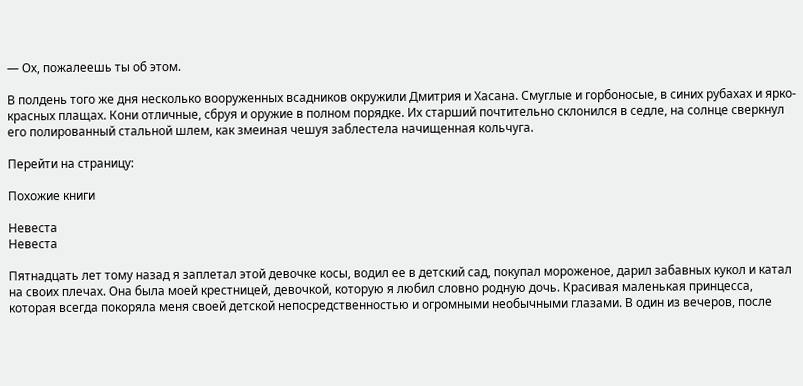— Ох, пожалеешь ты об этом.

В полдень того же дня несколько вооруженных всадников окружили Дмитрия и Хасана. Смуглые и горбоносые, в синих рубахах и ярко-красных плащах. Кони отличные, сбруя и оружие в полном порядке. Их старший почтительно склонился в седле, на солнце сверкнул его полированный стальной шлем, как змеиная чешуя заблестела начищенная кольчуга.

Перейти на страницу:

Похожие книги

Невеста
Невеста

Пятнадцать лет тому назад я заплетал этой девочке косы, водил ее в детский сад, покупал мороженое, дарил забавных кукол и катал на своих плечах. Она была моей крестницей, девочкой, которую я любил словно родную дочь. Красивая маленькая принцесса, которая всегда покоряла меня своей детской непосредственностью и огромными необычными глазами. В один из вечеров, после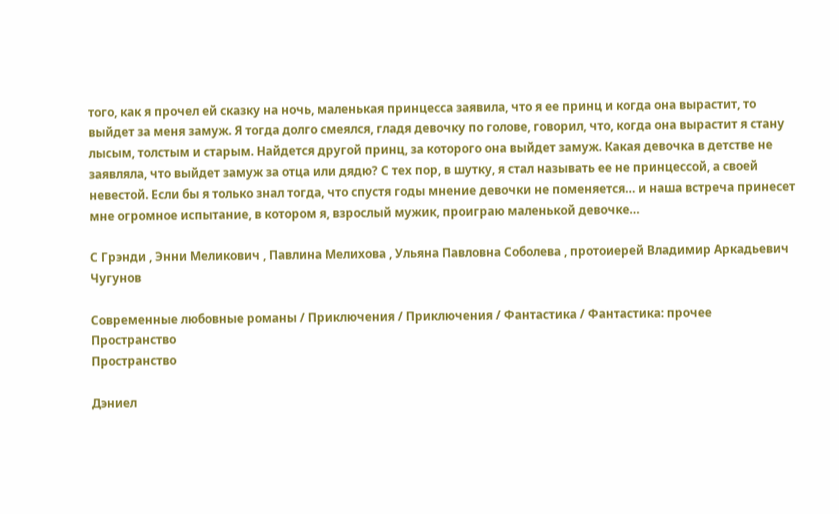того, как я прочел ей сказку на ночь, маленькая принцесса заявила, что я ее принц и когда она вырастит, то выйдет за меня замуж. Я тогда долго смеялся, гладя девочку по голове, говорил, что, когда она вырастит я стану лысым, толстым и старым. Найдется другой принц, за которого она выйдет замуж. Какая девочка в детстве не заявляла, что выйдет замуж за отца или дядю? С тех пор, в шутку, я стал называть ее не принцессой, а своей невестой. Если бы я только знал тогда, что спустя годы мнение девочки не поменяется… и наша встреча принесет мне огромное испытание, в котором я, взрослый мужик, проиграю маленькой девочке…

С Грэнди , Энни Меликович , Павлина Мелихова , Ульяна Павловна Соболева , протоиерей Владимир Аркадьевич Чугунов

Современные любовные романы / Приключения / Приключения / Фантастика / Фантастика: прочее
Пространство
Пространство

Дэниел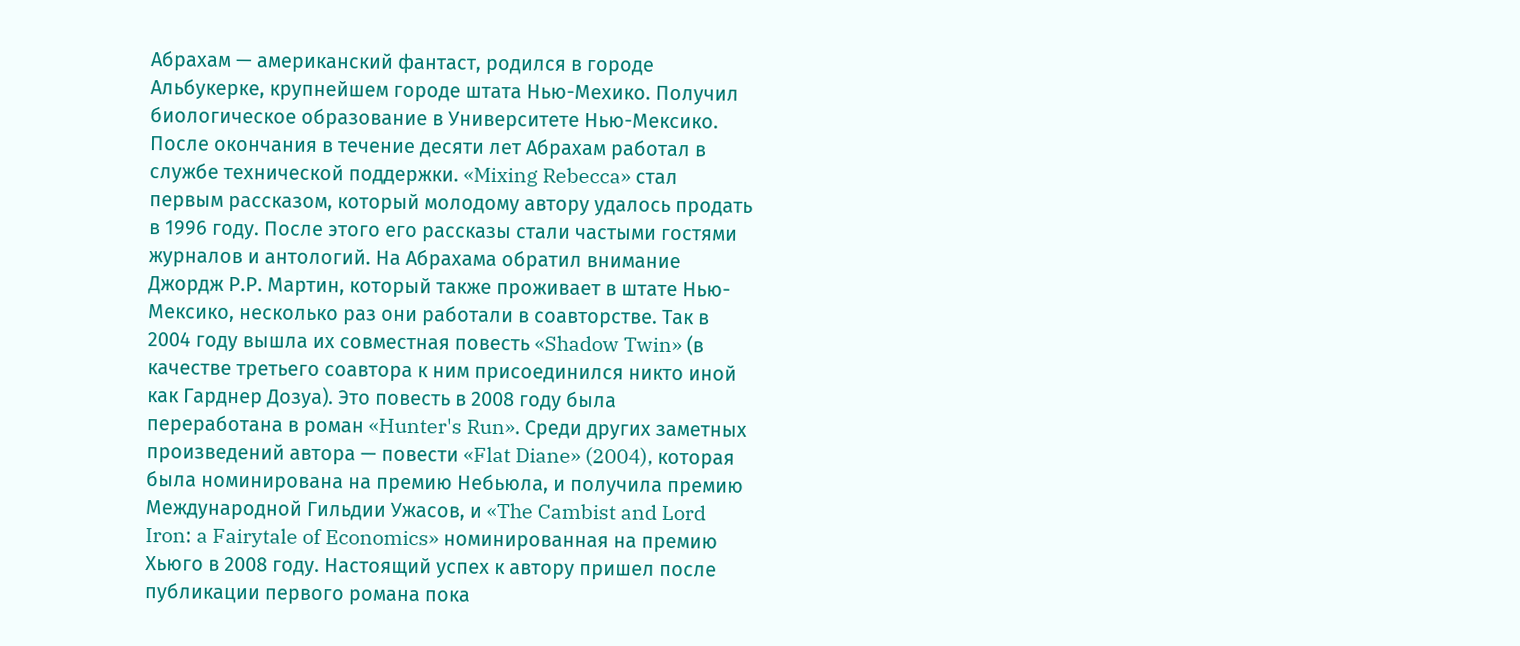Абрахам — американский фантаст, родился в городе Альбукерке, крупнейшем городе штата Нью-Мехико. Получил биологическое образование в Университете Нью-Мексико. После окончания в течение десяти лет Абрахам работал в службе технической поддержки. «Mixing Rebecca» стал первым рассказом, который молодому автору удалось продать в 1996 году. После этого его рассказы стали частыми гостями журналов и антологий. На Абрахама обратил внимание Джордж Р.Р. Мартин, который также проживает в штате Нью-Мексико, несколько раз они работали в соавторстве. Так в 2004 году вышла их совместная повесть «Shadow Twin» (в качестве третьего соавтора к ним присоединился никто иной как Гарднер Дозуа). Это повесть в 2008 году была переработана в роман «Hunter's Run». Среди других заметных произведений автора — повести «Flat Diane» (2004), которая была номинирована на премию Небьюла, и получила премию Международной Гильдии Ужасов, и «The Cambist and Lord Iron: a Fairytale of Economics» номинированная на премию Хьюго в 2008 году. Настоящий успех к автору пришел после публикации первого романа пока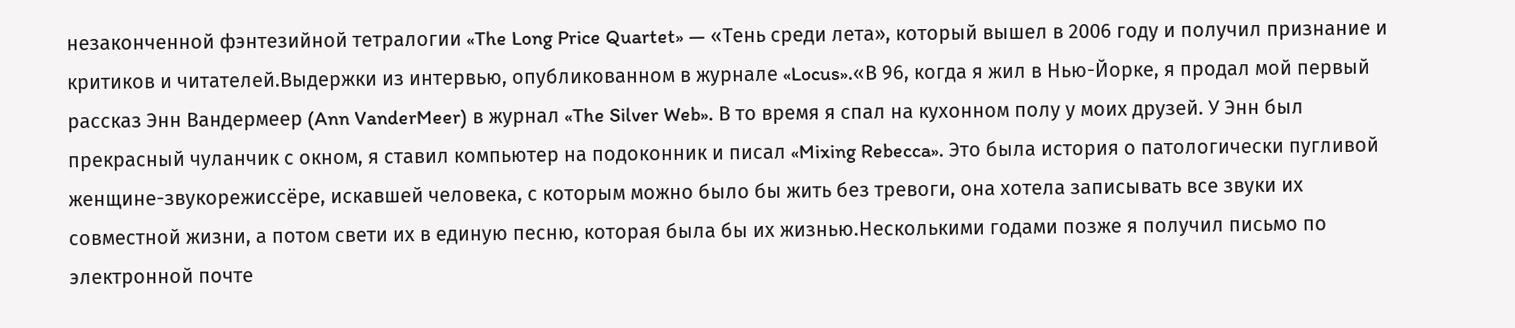незаконченной фэнтезийной тетралогии «The Long Price Quartet» — «Тень среди лета», который вышел в 2006 году и получил признание и критиков и читателей.Выдержки из интервью, опубликованном в журнале «Locus».«В 96, когда я жил в Нью-Йорке, я продал мой первый рассказ Энн Вандермеер (Ann VanderMeer) в журнал «The Silver Web». В то время я спал на кухонном полу у моих друзей. У Энн был прекрасный чуланчик с окном, я ставил компьютер на подоконник и писал «Mixing Rebecca». Это была история о патологически пугливой женщине-звукорежиссёре, искавшей человека, с которым можно было бы жить без тревоги, она хотела записывать все звуки их совместной жизни, а потом свети их в единую песню, которая была бы их жизнью.Несколькими годами позже я получил письмо по электронной почте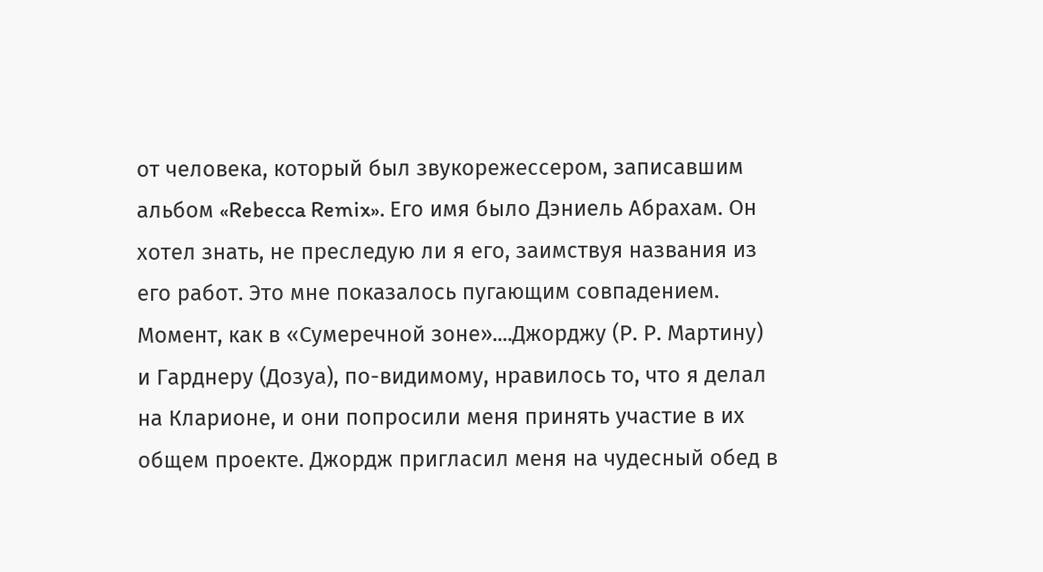от человека, который был звукорежессером, записавшим альбом «Rebecca Remix». Его имя было Дэниель Абрахам. Он хотел знать, не преследую ли я его, заимствуя названия из его работ. Это мне показалось пугающим совпадением. Момент, как в «Сумеречной зоне»....Джорджу (Р. Р. Мартину) и Гарднеру (Дозуа), по-видимому, нравилось то, что я делал на Кларионе, и они попросили меня принять участие в их общем проекте. Джордж пригласил меня на чудесный обед в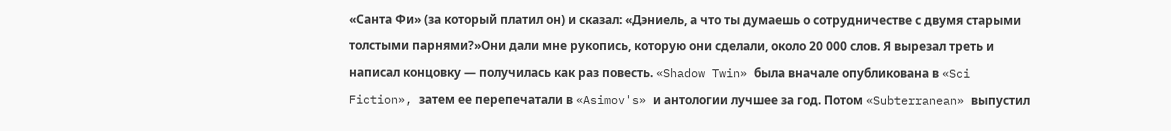«Санта Фи» (за который платил он) и сказал: «Дэниель, а что ты думаешь о сотрудничестве с двумя старыми толстыми парнями?»Они дали мне рукопись, которую они сделали, около 20 000 слов. Я вырезал треть и написал концовку — получилась как раз повесть. «Shadow Twin» была вначале опубликована в «Sci Fiction», затем ее перепечатали в «Asimov's» и антологии лучшее за год. Потом «Subterranean» выпустил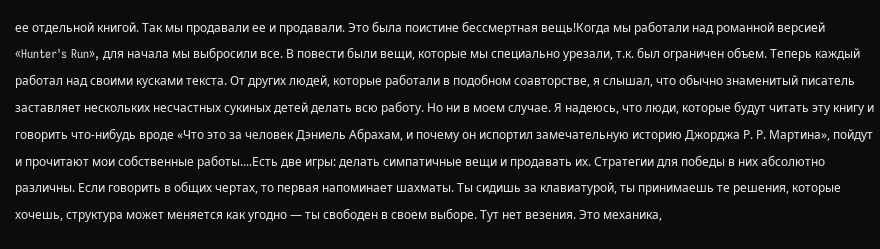ее отдельной книгой. Так мы продавали ее и продавали. Это была поистине бессмертная вещь!Когда мы работали над романной версией «Hunter's Run», для начала мы выбросили все. В повести были вещи, которые мы специально урезали, т.к. был ограничен объем. Теперь каждый работал над своими кусками текста. От других людей, которые работали в подобном соавторстве, я слышал, что обычно знаменитый писатель заставляет нескольких несчастных сукиных детей делать всю работу. Но ни в моем случае. Я надеюсь, что люди, которые будут читать эту книгу и говорить что-нибудь вроде «Что это за человек Дэниель Абрахам, и почему он испортил замечательную историю Джорджа Р. Р. Мартина», пойдут и прочитают мои собственные работы....Есть две игры: делать симпатичные вещи и продавать их. Стратегии для победы в них абсолютно различны. Если говорить в общих чертах, то первая напоминает шахматы. Ты сидишь за клавиатурой, ты принимаешь те решения, которые хочешь, структура может меняется как угодно — ты свободен в своем выборе. Тут нет везения. Это механика,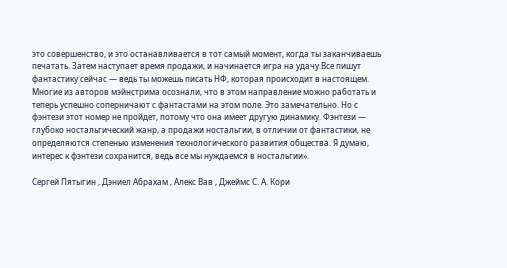это совершенство, и это останавливается в тот самый момент, когда ты заканчиваешь печатать. Затем наступает время продажи, и начинается игра на удачу.Все пишут фантастику сейчас — ведь ты можешь писать НФ, которая происходит в настоящем. Многие из авторов мэйнстрима осознали, что в этом направление можно работать и теперь успешно соперничают с фантастами на этом поле. Это замечательно. Но с фэнтези этот номер не пройдет, потому что она имеет другую динамику. Фэнтези — глубоко ностальгический жанр, а продажи ностальгии, в отличии от фантастики, не определяются степенью изменения технологического развития общества. Я думаю, интерес к фэнтези сохранится, ведь все мы нуждаемся в ностальгии».

Сергей Пятыгин , Дэниел Абрахам , Алекс Вав , Джеймс С. А. Кори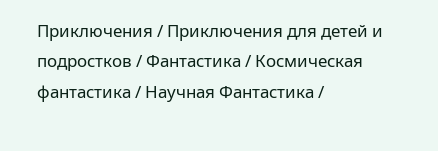Приключения / Приключения для детей и подростков / Фантастика / Космическая фантастика / Научная Фантастика /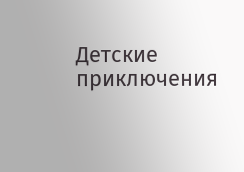Детские приключения